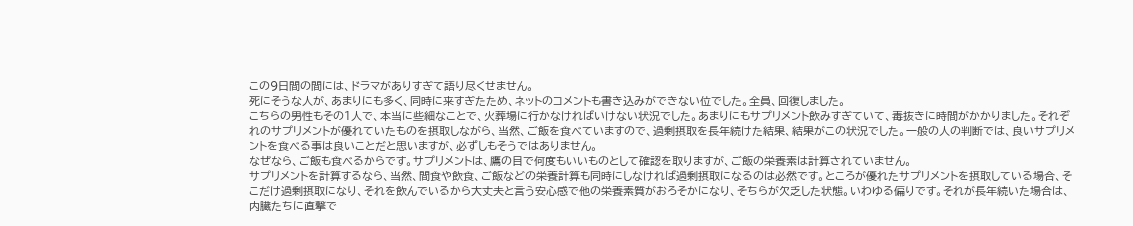この9日間の間には、ドラマがありすぎて語り尽くせません。
死にそうな人が、あまりにも多く、同時に来すぎたため、ネットのコメントも書き込みができない位でした。全員、回復しました。
こちらの男性もその1人で、本当に些細なことで、火葬場に行かなければいけない状況でした。あまりにもサプリメント飲みすぎていて、毒抜きに時間がかかりました。それぞれのサプリメントが優れていたものを摂取しながら、当然、ご飯を食べていますので、過剰摂取を長年続けた結果、結果がこの状況でした。一般の人の判断では、良いサプリメントを食べる事は良いことだと思いますが、必ずしもそうではありません。
なぜなら、ご飯も食べるからです。サプリメントは、鷹の目で何度もいいものとして確認を取りますが、ご飯の栄養素は計算されていません。
サプリメントを計算するなら、当然、間食や飲食、ご飯などの栄養計算も同時にしなければ過剰摂取になるのは必然です。ところが優れたサプリメントを摂取している場合、そこだけ過剰摂取になり、それを飲んでいるから大丈夫と言う安心感で他の栄養素質がおろそかになり、そちらが欠乏した状態。いわゆる偏りです。それが長年続いた場合は、内臓たちに直撃で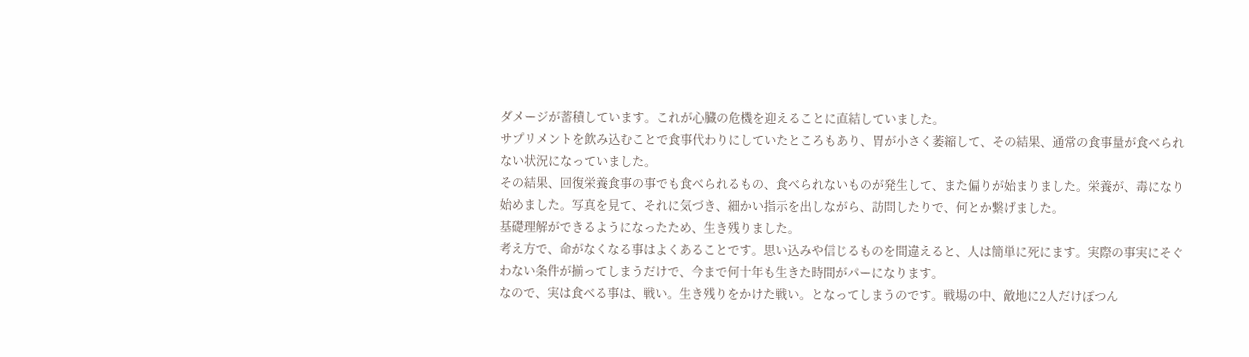ダメージが蓄積しています。これが心臓の危機を迎えることに直結していました。
サプリメントを飲み込むことで食事代わりにしていたところもあり、胃が小さく萎縮して、その結果、通常の食事量が食べられない状況になっていました。
その結果、回復栄養食事の事でも食べられるもの、食べられないものが発生して、また偏りが始まりました。栄養が、毒になり始めました。写真を見て、それに気づき、細かい指示を出しながら、訪問したりで、何とか繋げました。
基礎理解ができるようになったため、生き残りました。
考え方で、命がなくなる事はよくあることです。思い込みや信じるものを間違えると、人は簡単に死にます。実際の事実にそぐわない条件が揃ってしまうだけで、今まで何十年も生きた時間がパーになります。
なので、実は食べる事は、戦い。生き残りをかけた戦い。となってしまうのです。戦場の中、敵地に2人だけぽつん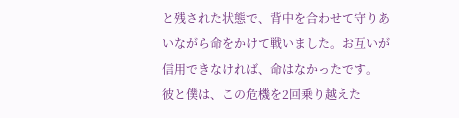と残された状態で、背中を合わせて守りあいながら命をかけて戦いました。お互いが信用できなければ、命はなかったです。
彼と僕は、この危機を2回乗り越えた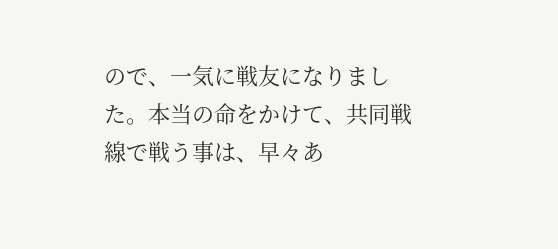ので、一気に戦友になりました。本当の命をかけて、共同戦線で戦う事は、早々あ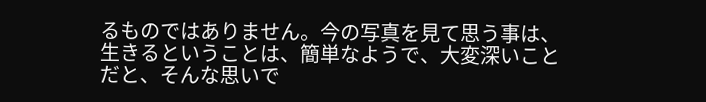るものではありません。今の写真を見て思う事は、生きるということは、簡単なようで、大変深いことだと、そんな思いで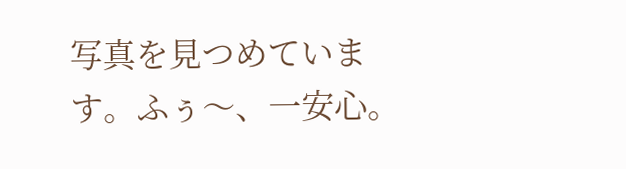写真を見つめています。ふぅ〜、一安心。